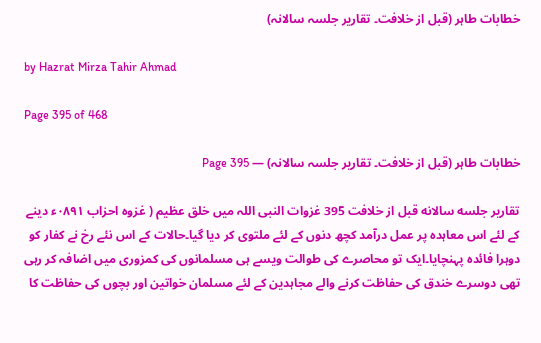خطابات طاہر (قبل از خلافت۔ تقاریر جلسہ سالانہ)

by Hazrat Mirza Tahir Ahmad

Page 395 of 468

خطابات طاہر (قبل از خلافت۔ تقاریر جلسہ سالانہ) — Page 395

تقاریر جلسه سالانه قبل از خلافت 395 غزوات النبی اللہ میں خلق عظیم ( غزوہ احزاب ۰۸۹۱ء دینے کے لئے اس معاہدہ پر عمل درآمد کچھ دنوں کے لئے ملتوی کر دیا گیا۔حالات کے اس نئے رخ نے کفار کو دوہرا فائدہ پہنچایا۔ایک تو محاصرے کی طوالت ویسے ہی مسلمانوں کی کمزوری میں اضافہ کر رہی تھی دوسرے خندق کی حفاظت کرنے والے مجاہدین کے لئے مسلمان خواتین اور بچوں کی حفاظت کا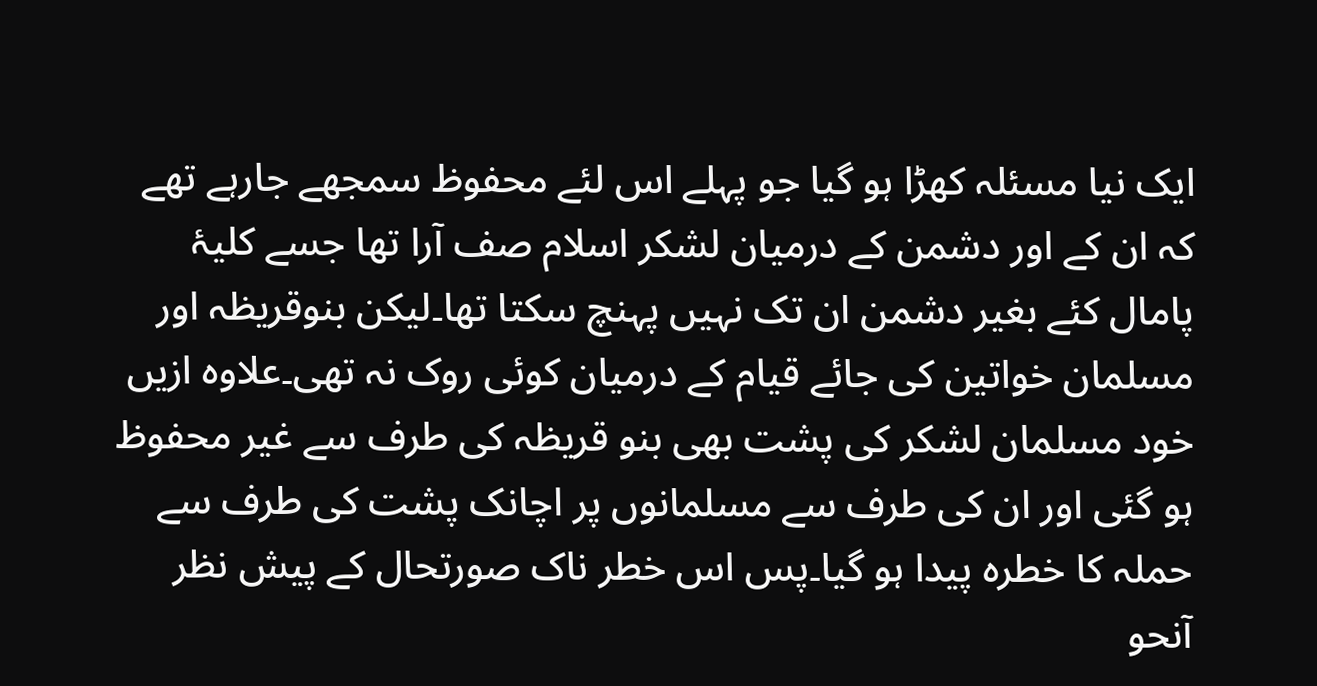ایک نیا مسئلہ کھڑا ہو گیا جو پہلے اس لئے محفوظ سمجھے جارہے تھے کہ ان کے اور دشمن کے درمیان لشکر اسلام صف آرا تھا جسے کلیۂ پامال کئے بغیر دشمن ان تک نہیں پہنچ سکتا تھا۔لیکن بنوقریظہ اور مسلمان خواتین کی جائے قیام کے درمیان کوئی روک نہ تھی۔علاوہ ازیں خود مسلمان لشکر کی پشت بھی بنو قریظہ کی طرف سے غیر محفوظ ہو گئی اور ان کی طرف سے مسلمانوں پر اچانک پشت کی طرف سے حملہ کا خطرہ پیدا ہو گیا۔پس اس خطر ناک صورتحال کے پیش نظر آنحو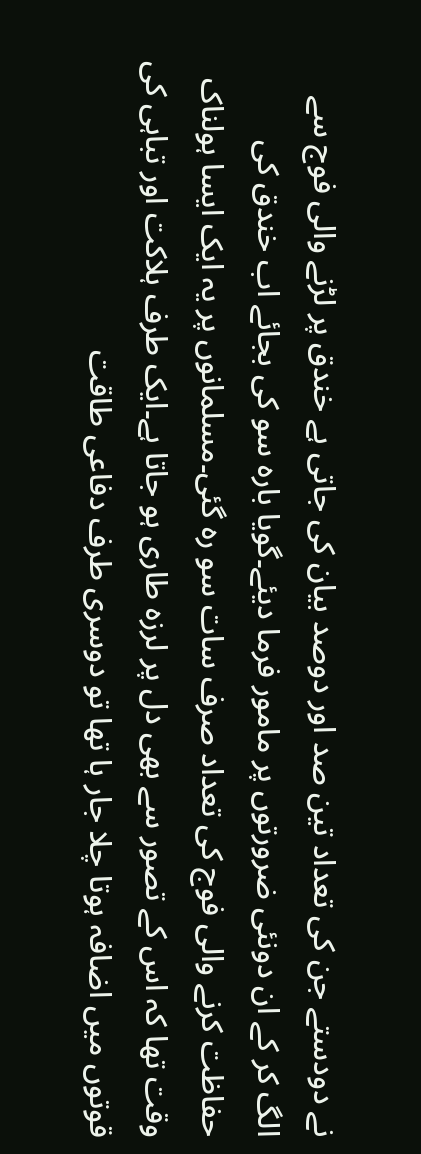نے دودستے جن کی تعداد تین صد اور دوصد بیان کی جاتی ہے خندق پر لڑنے والی فوج سے الگ کر کے ان دونئی ضرورتوں پر مامور فرما دیئے۔گویا بارہ سو کی بجائے اب خندق کی حفاظت کرنے والی فوج کی تعداد صرف سات سو رہ گئی۔مسلمانوں پر یہ ایک ایسا ہولناک وقت تھا کہ اس کے تصور سے بھی دل پر لرزہ طاری ہو جاتا ہے۔ایک طرف ہلاکت اور تباہی کی قوتوں میں اضافہ ہوتا چلا جار ہا تھا تو دوسری طرف دفاعی طاقت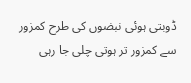ڈوبتی ہوئی نبضوں کی طرح کمزور سے کمزور تر ہوتی چلی جا رہی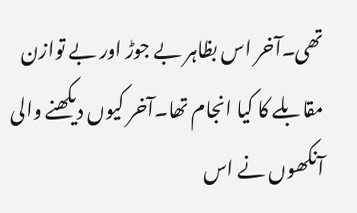تھی۔آخر اس بظاہر بے جوڑ اور بے توازن مقابلے کا کیا انجام تھا۔آخر کیوں دیکھنے والی آنکھوں نے اس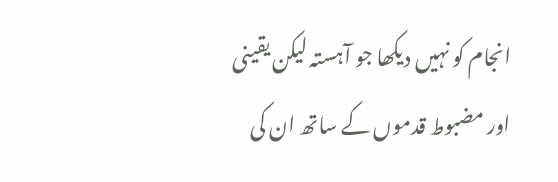انجام کو نہیں دیکھا جو آہستہ لیکن یقینی اور مضبوط قدموں کے ساتھ ان کی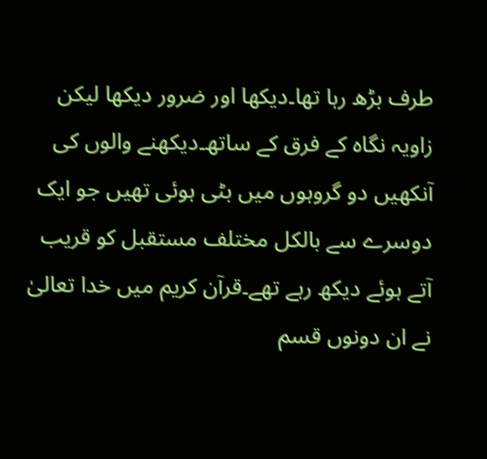طرف بڑھ رہا تھا۔دیکھا اور ضرور دیکھا لیکن زاویہ نگاہ کے فرق کے ساتھ۔دیکھنے والوں کی آنکھیں دو گروہوں میں بٹی ہوئی تھیں جو ایک دوسرے سے بالکل مختلف مستقبل کو قریب آتے ہوئے دیکھ رہے تھے۔قرآن کریم میں خدا تعالیٰ نے ان دونوں قسم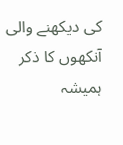کی دیکھنے والی آنکھوں کا ذکر ہمیشہ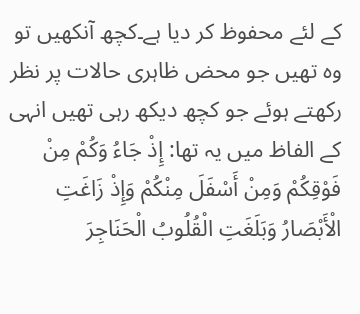کے لئے محفوظ کر دیا ہے۔کچھ آنکھیں تو وہ تھیں جو محض ظاہری حالات پر نظر رکھتے ہوئے جو کچھ دیکھ رہی تھیں انہی کے الفاظ میں یہ تھا: إِذْ جَاءُ وَكُمْ مِنْ فَوْقِكُمْ وَمِنْ أَسْفَلَ مِنْكُمْ وَإِذْ زَاغَتِ الْأَبْصَارُ وَبَلَغَتِ الْقُلُوبُ الْحَنَاجِرَ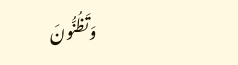وَتَظُنُّونَ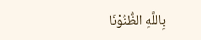بِاللَّهِ الظُّنُوْنَا